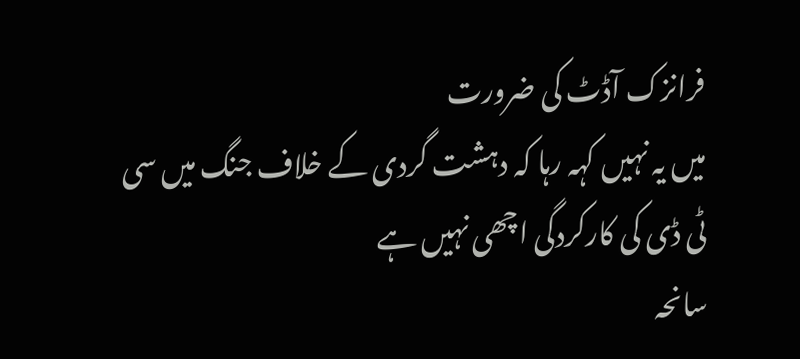فرانزک آڈٹ کی ضرورت
میں یہ نہیں کہہ رہا کہ دہشت گردی کے خلاف جنگ میں سی ٹی ڈی کی کارکردگی اچھی نہیں ہے
سانحہ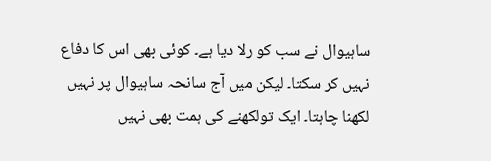ساہیوال نے سب کو رلا دیا ہے۔ کوئی بھی اس کا دفاع نہیں کر سکتا۔ لیکن میں آج سانحہ ساہیوال پر نہیں لکھنا چاہتا۔ ایک تولکھنے کی ہمت بھی نہیں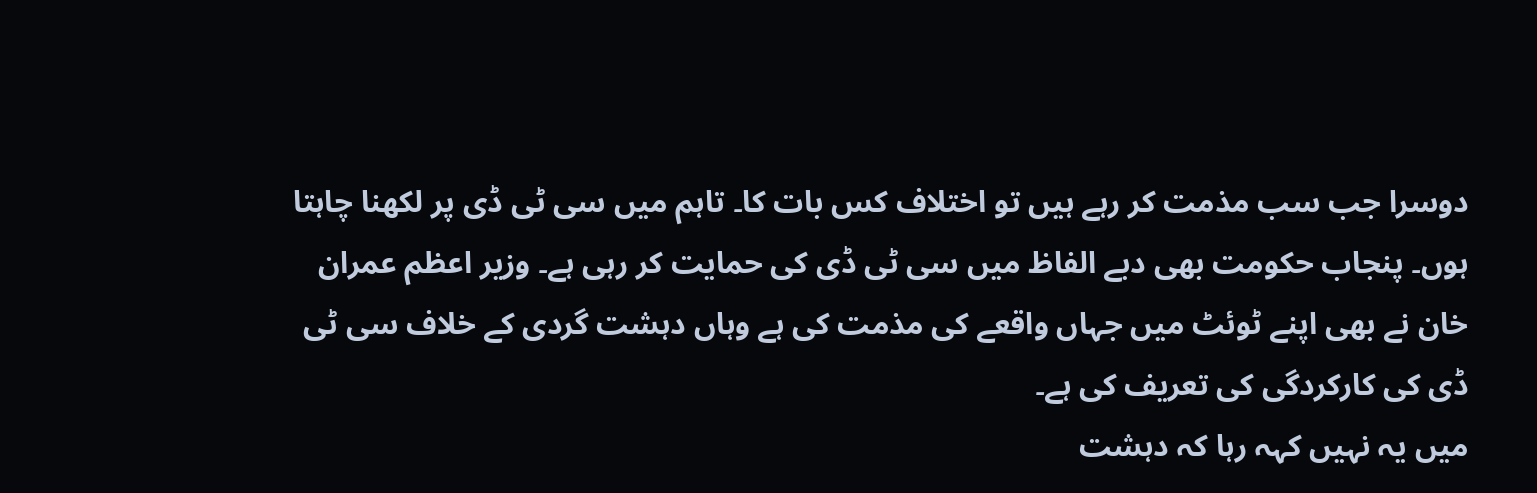دوسرا جب سب مذمت کر رہے ہیں تو اختلاف کس بات کا۔ تاہم میں سی ٹی ڈی پر لکھنا چاہتا ہوں۔ پنجاب حکومت بھی دبے الفاظ میں سی ٹی ڈی کی حمایت کر رہی ہے۔ وزیر اعظم عمران خان نے بھی اپنے ٹوئٹ میں جہاں واقعے کی مذمت کی ہے وہاں دہشت گردی کے خلاف سی ٹی ڈی کی کارکردگی کی تعریف کی ہے۔
میں یہ نہیں کہہ رہا کہ دہشت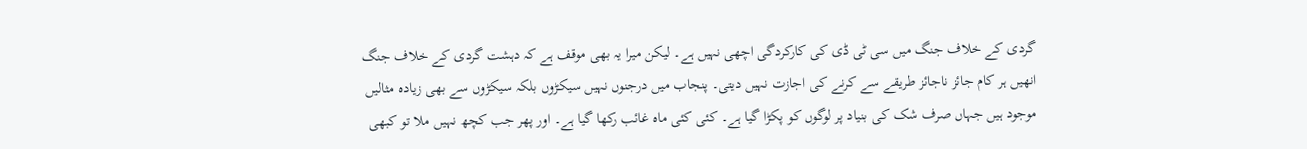گردی کے خلاف جنگ میں سی ٹی ڈی کی کارکردگی اچھی نہیں ہے۔ لیکن میرا یہ بھی موقف ہے کہ دہشت گردی کے خلاف جنگ انھیں ہر کام جائز ناجائز طریقے سے کرنے کی اجازت نہیں دیتی۔ پنجاب میں درجنوں نہیں سیکڑوں بلکہ سیکڑوں سے بھی زیادہ مثالیں موجود ہیں جہاں صرف شک کی بنیاد پر لوگوں کو پکڑا گیا ہے۔ کئی کئی ماہ غائب رکھا گیا ہے۔ اور پھر جب کچھ نہیں ملا تو کبھی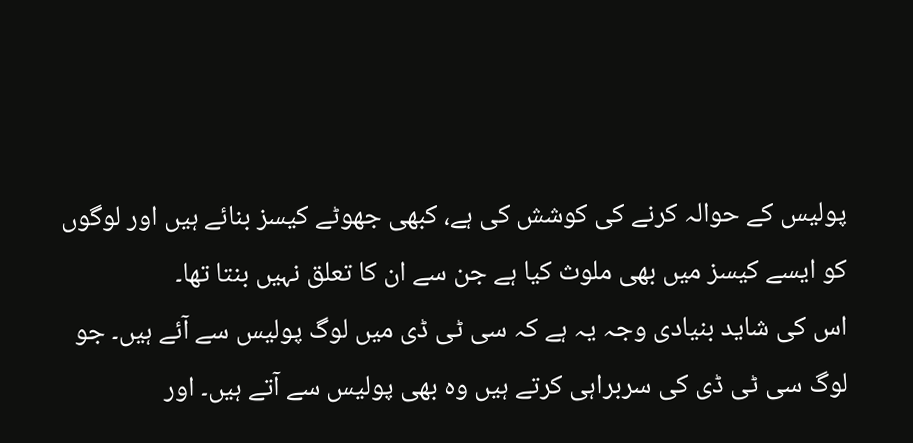پولیس کے حوالہ کرنے کی کوشش کی ہے، کبھی جھوٹے کیسز بنائے ہیں اور لوگوں کو ایسے کیسز میں بھی ملوث کیا ہے جن سے ان کا تعلق نہیں بنتا تھا۔
اس کی شاید بنیادی وجہ یہ ہے کہ سی ٹی ڈی میں لوگ پولیس سے آئے ہیں۔ جو لوگ سی ٹی ڈی کی سربراہی کرتے ہیں وہ بھی پولیس سے آتے ہیں۔ اور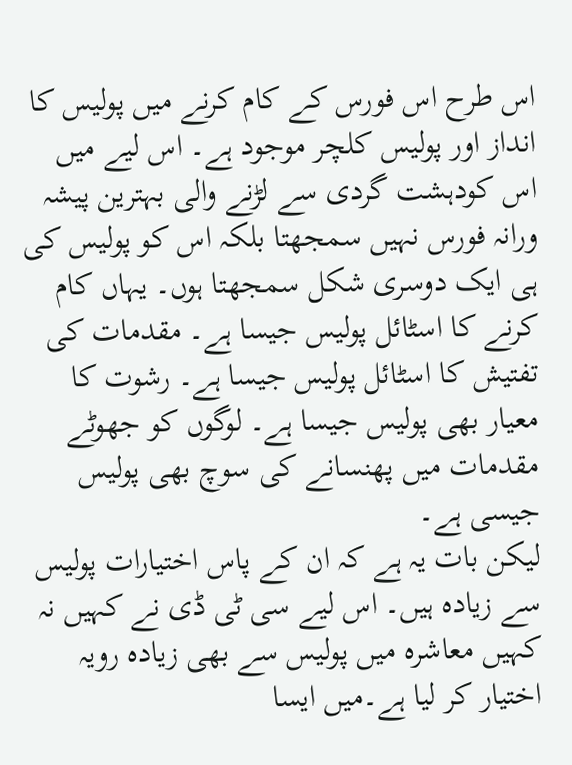اس طرح اس فورس کے کام کرنے میں پولیس کا انداز اور پولیس کلچر موجود ہے۔ اس لیے میں اس کودہشت گردی سے لڑنے والی بہترین پیشہ ورانہ فورس نہیں سمجھتا بلکہ اس کو پولیس کی ہی ایک دوسری شکل سمجھتا ہوں۔ یہاں کام کرنے کا اسٹائل پولیس جیسا ہے۔ مقدمات کی تفتیش کا اسٹائل پولیس جیسا ہے۔ رشوت کا معیار بھی پولیس جیسا ہے۔ لوگوں کو جھوٹے مقدمات میں پھنسانے کی سوچ بھی پولیس جیسی ہے۔
لیکن بات یہ ہے کہ ان کے پاس اختیارات پولیس سے زیادہ ہیں۔ اس لیے سی ٹی ڈی نے کہیں نہ کہیں معاشرہ میں پولیس سے بھی زیادہ رویہ اختیار کر لیا ہے۔میں ایسا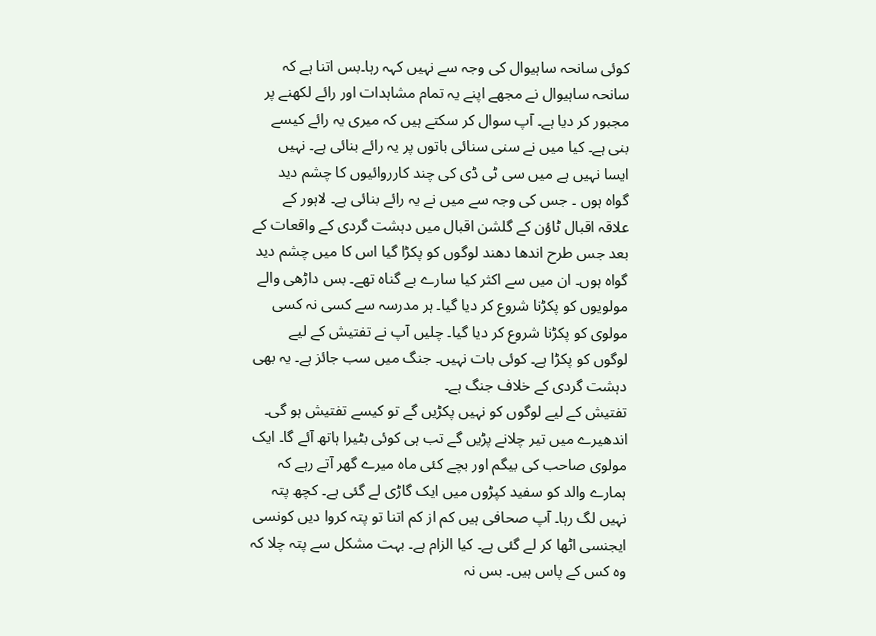کوئی سانحہ ساہیوال کی وجہ سے نہیں کہہ رہا۔بس اتنا ہے کہ سانحہ ساہیوال نے مجھے اپنے یہ تمام مشاہدات اور رائے لکھنے پر مجبور کر دیا ہے۔ آپ سوال کر سکتے ہیں کہ میری یہ رائے کیسے بنی ہے۔ کیا میں نے سنی سنائی باتوں پر یہ رائے بنائی ہے۔ نہیں ایسا نہیں ہے میں سی ٹی ڈی کی چند کارروائیوں کا چشم دید گواہ ہوں ۔ جس کی وجہ سے میں نے یہ رائے بنائی ہے۔ لاہور کے علاقہ اقبال ٹاؤن کے گلشن اقبال میں دہشت گردی کے واقعات کے بعد جس طرح اندھا دھند لوگوں کو پکڑا گیا اس کا میں چشم دید گواہ ہوں۔ ان میں سے اکثر کیا سارے بے گناہ تھے۔ بس داڑھی والے مولویوں کو پکڑنا شروع کر دیا گیا۔ ہر مدرسہ سے کسی نہ کسی مولوی کو پکڑنا شروع کر دیا گیا۔ چلیں آپ نے تفتیش کے لیے لوگوں کو پکڑا ہے۔ کوئی بات نہیں۔ جنگ میں سب جائز ہے۔ یہ بھی دہشت گردی کے خلاف جنگ ہے۔
تفتیش کے لیے لوگوں کو نہیں پکڑیں گے تو کیسے تفتیش ہو گی۔ اندھیرے میں تیر چلانے پڑیں گے تب ہی کوئی بٹیرا ہاتھ آئے گا۔ ایک مولوی صاحب کی بیگم اور بچے کئی ماہ میرے گھر آتے رہے کہ ہمارے والد کو سفید کپڑوں میں ایک گاڑی لے گئی ہے۔ کچھ پتہ نہیں لگ رہا۔ آپ صحافی ہیں کم از کم اتنا تو پتہ کروا دیں کونسی ایجنسی اٹھا کر لے گئی ہے۔ کیا الزام ہے۔ بہت مشکل سے پتہ چلا کہ وہ کس کے پاس ہیں۔ بس نہ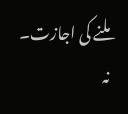ملنے کی اجازت۔ نہ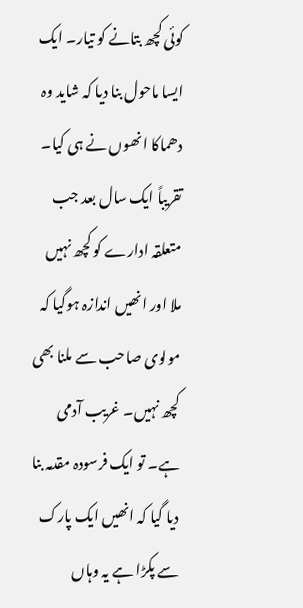کوئی کچھ بتانے کو تیار۔ ایک ایسا ماحول بنا دیا کہ شاید وہ دھماکا انھوں نے ہی کیا۔ تقریباً ایک سال بعد جب متعلقہ ادارے کو کچھ نہیں ملا اور انھیں اندازہ ہوگیا کہ مولوی صاحب سے ملنا بھی کچھ نہیں۔ غریب آدمی ہے۔ تو ایک فرسودہ مقدمہ بنا دیا گیا کہ انھیں ایک پارک سے پکڑا ہے یہ وہاں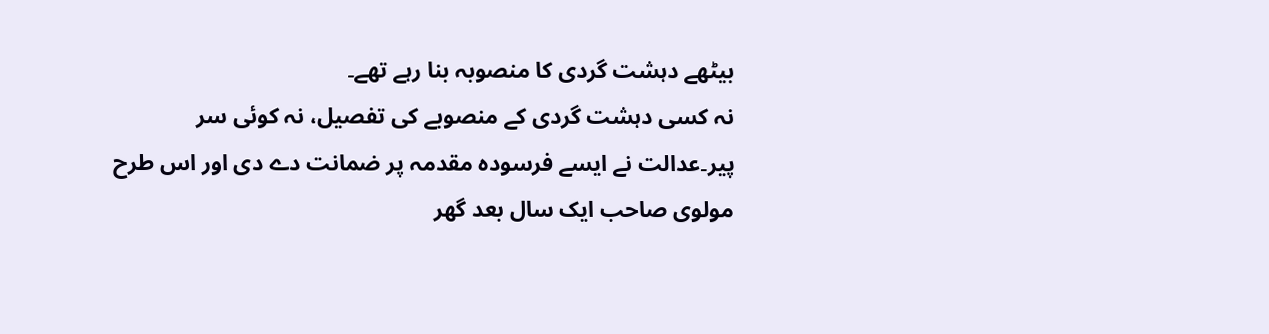بیٹھے دہشت گردی کا منصوبہ بنا رہے تھے۔
نہ کسی دہشت گردی کے منصوبے کی تفصیل، نہ کوئی سر پیر۔عدالت نے ایسے فرسودہ مقدمہ پر ضمانت دے دی اور اس طرح مولوی صاحب ایک سال بعد گھر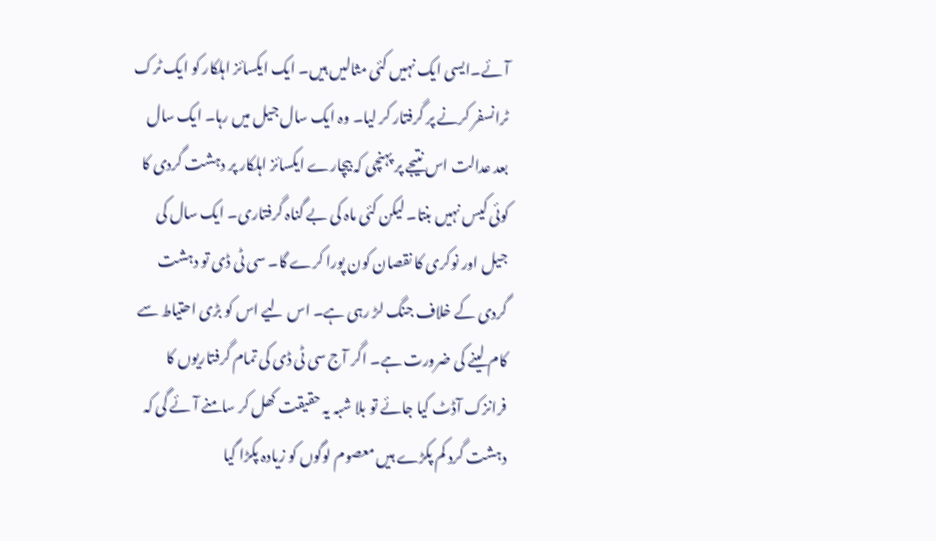آئے۔ایسی ایک نہیں کئی مثالیں ہیں۔ ایک ایکسائز اہلکار کو ایک ٹرک ٹرانسفر کرنے پر گرفتار کر لیا۔ وہ ایک سال جیل میں رہا۔ ایک سال بعد عدالت اس نتیجے پر پہنچی کہ بیچارے ایکسائز اہلکار پر دہشت گردی کا کوئی کیس نہیں بنتا۔ لیکن کئی ماہ کی بے گناہ گرفتاری۔ ایک سال کی جیل اور نوکری کا نقصان کون پورا کرے گا۔ سی ٹی ڈی تو دہشت گردی کے خلاف جنگ لڑ رہی ہے۔ اس لیے اس کو بڑی احتیاط سے کام لینے کی ضرورت ہے۔ اگر آج سی ٹی ڈی کی تمام گرفتاریوں کا فرانزک آڈٹ کیا جائے تو بلا شبہ یہ حقیقت کھل کر سامنے آئے گی کہ دہشت گرد کم پکڑے ہیں معصوم لوگوں کو زیادہ پکڑا گیا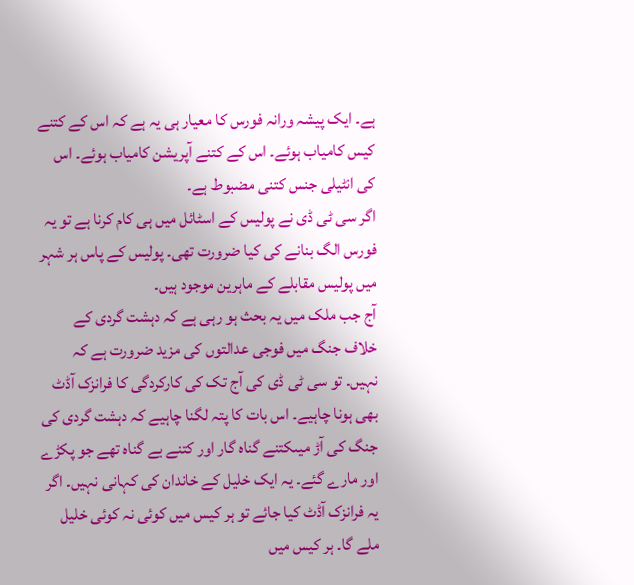ہے۔ ایک پیشہ ورانہ فورس کا معیار ہی یہ ہے کہ اس کے کتنے کیس کامیاب ہوئے۔ اس کے کتنے آپریشن کامیاب ہوئے۔ اس کی انٹیلی جنس کتنی مضبوط ہے۔
اگر سی ٹی ڈی نے پولیس کے اسٹائل میں ہی کام کرنا ہے تو یہ فورس الگ بنانے کی کیا ضرورت تھی۔ پولیس کے پاس ہر شہر میں پولیس مقابلے کے ماہرین موجود ہیں۔
آج جب ملک میں یہ بحث ہو رہی ہے کہ دہشت گردی کے خلاف جنگ میں فوجی عدالتوں کی مزید ضرورت ہے کہ نہیں۔ تو سی ٹی ڈی کی آج تک کی کارکردگی کا فرانزک آڈٹ بھی ہونا چاہیے۔ اس بات کا پتہ لگنا چاہیے کہ دہشت گردی کی جنگ کی آڑ میںکتنے گناہ گار اور کتنے بے گناہ تھے جو پکڑے اور مارے گئے۔ یہ ایک خلیل کے خاندان کی کہانی نہیں۔ اگر یہ فرانزک آڈٹ کیا جائے تو ہر کیس میں کوئی نہ کوئی خلیل ملے گا۔ ہر کیس میں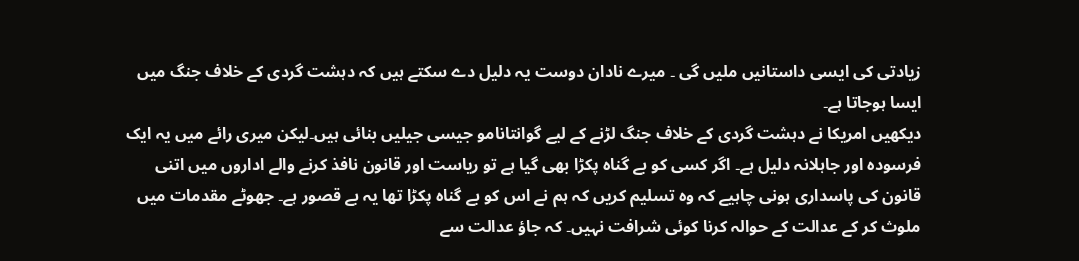زیادتی کی ایسی داستانیں ملیں گی ۔ میرے نادان دوست یہ دلیل دے سکتے ہیں کہ دہشت گردی کے خلاف جنگ میں ایسا ہوجاتا ہے۔
دیکھیں امریکا نے دہشت گردی کے خلاف جنگ لڑنے کے لیے گوانتانامو جیسی جیلیں بنائی ہیں۔لیکن میری رائے میں یہ ایک فرسودہ اور جاہلانہ دلیل ہے۔ اگر کسی کو بے گناہ پکڑا بھی گیا ہے تو ریاست اور قانون نافذ کرنے والے اداروں میں اتنی قانون کی پاسداری ہونی چاہیے کہ وہ تسلیم کریں کہ ہم نے اس کو بے گناہ پکڑا تھا یہ بے قصور ہے۔ جھوٹے مقدمات میں ملوث کر کے عدالت کے حوالہ کرنا کوئی شرافت نہیں۔ کہ جاؤ عدالت سے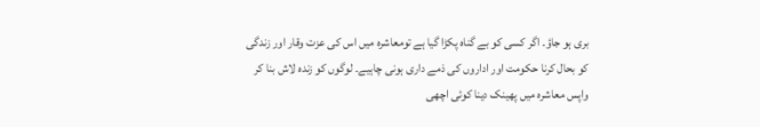بری ہو جاؤ۔ اگر کسی کو بے گناہ پکڑا گیا ہے تومعاشرہ میں اس کی عزت وقار اور زندگی کو بحال کرنا حکومت اور اداروں کی ذمے داری ہونی چاہیے۔ لوگوں کو زندہ لاش بنا کر واپس معاشرہ میں پھینک دینا کوئی اچھی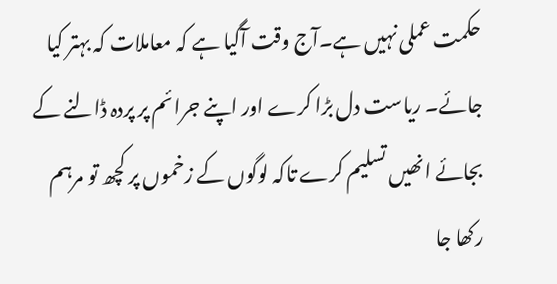حکمت عملی نہیں ہے۔آج وقت آگیا ہے کہ معاملات کہ بہتر کیا جائے۔ ریاست دل بڑا کرے اور اپنے جرائم پر پردہ ڈالنے کے بجائے انھیں تسلیم کرے تاکہ لوگوں کے زخموں پر کچھ تو مرہم رکھا جا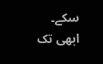سکے۔ ابھی تک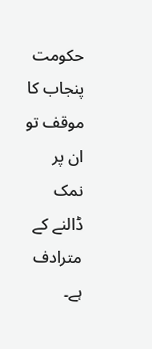حکومت پنجاب کا موقف تو ان پر نمک ڈالنے کے مترادف ہے۔